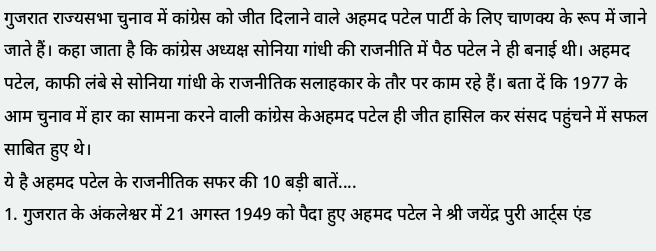गुजरात राज्यसभा चुनाव में कांग्रेस को जीत दिलाने वाले अहमद पटेल पार्टी के लिए चाणक्य के रूप में जाने जाते हैं। कहा जाता है कि कांग्रेस अध्यक्ष सोनिया गांधी की राजनीति में पैठ पटेल ने ही बनाई थी। अहमद पटेल, काफी लंबे से सोनिया गांधी के राजनीतिक सलाहकार के तौर पर काम रहे हैं। बता दें कि 1977 के आम चुनाव में हार का सामना करने वाली कांग्रेस केअहमद पटेल ही जीत हासिल कर संसद पहुंचने में सफल साबित हुए थे।
ये है अहमद पटेल के राजनीतिक सफर की 10 बड़ी बातें....
1. गुजरात के अंकलेश्वर में 21 अगस्त 1949 को पैदा हुए अहमद पटेल ने श्री जयेंद्र पुरी आर्ट्स एंड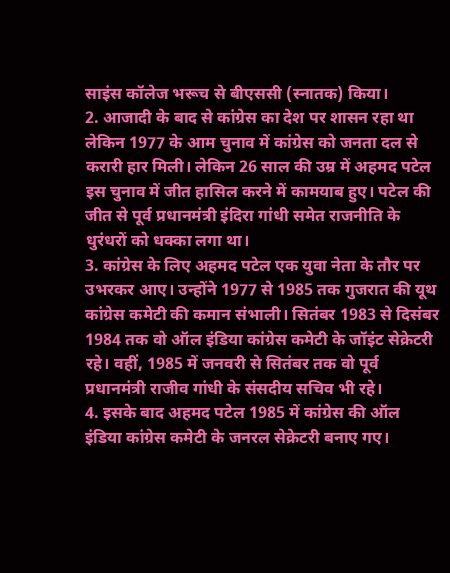साइंस कॉलेज भरूच से बीएससी (स्नातक) किया।
2. आजादी के बाद से कांग्रेस का देश पर शासन रहा था लेकिन 1977 के आम चुनाव में कांग्रेस को जनता दल से करारी हार मिली। लेकिन 26 साल की उम्र में अहमद पटेल इस चुनाव में जीत हासिल करने में कामयाब हुए। पटेल की जीत से पूर्व प्रधानमंत्री इंदिरा गांधी समेत राजनीति के धुरंधरों को धक्का लगा था।
3. कांग्रेस के लिए अहमद पटेल एक युवा नेता के तौर पर उभरकर आए। उन्होंने 1977 से 1985 तक गुजरात की यूथ कांग्रेस कमेटी की कमान संभाली। सितंबर 1983 से दिसंबर 1984 तक वो ऑल इंडिया कांग्रेस कमेटी के जॉइंट सेक्रेटरी रहे। वहीं, 1985 में जनवरी से सितंबर तक वो पूर्व प्रधानमंत्री राजीव गांधी के संसदीय सचिव भी रहे।
4. इसके बाद अहमद पटेल 1985 में कांग्रेस की ऑल इंडिया कांग्रेस कमेटी के जनरल सेक्रेटरी बनाए गए।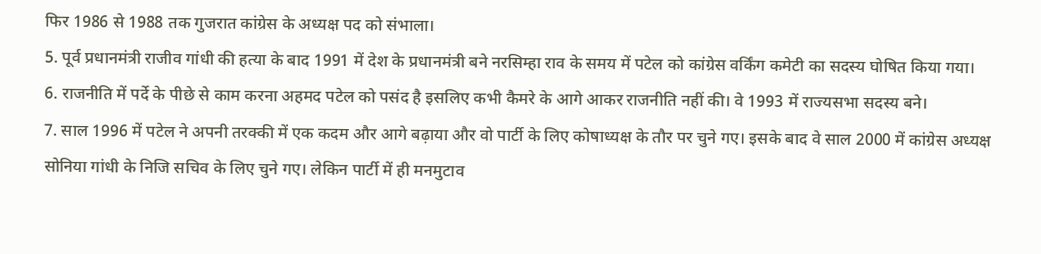फिर 1986 से 1988 तक गुजरात कांग्रेस के अध्यक्ष पद को संभाला।
5. पूर्व प्रधानमंत्री राजीव गांधी की हत्या के बाद 1991 में देश के प्रधानमंत्री बने नरसिम्हा राव के समय में पटेल को कांग्रेस वर्किंग कमेटी का सदस्य घोषित किया गया।
6. राजनीति में पर्दे के पीछे से काम करना अहमद पटेल को पसंद है इसलिए कभी कैमरे के आगे आकर राजनीति नहीं की। वे 1993 में राज्यसभा सदस्य बने।
7. साल 1996 में पटेल ने अपनी तरक्की में एक कदम और आगे बढ़ाया और वो पार्टी के लिए कोषाध्यक्ष के तौर पर चुने गए। इसके बाद वे साल 2000 में कांग्रेस अध्यक्ष सोनिया गांधी के निजि सचिव के लिए चुने गए। लेकिन पार्टी में ही मनमुटाव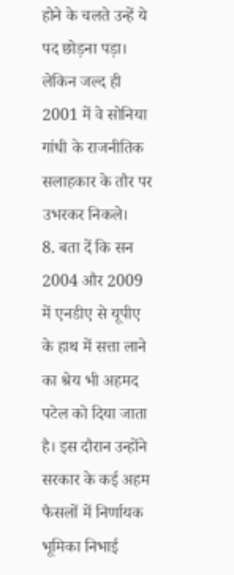होने के चलते उन्हें ये पद छोड़ना पड़ा। लेकिन जल्द ही 2001 में वे सोनिया गांधी के राजनीतिक सलाहकार के तौर पर उभरकर निकले।
8. बता दें कि सन 2004 और 2009 में एनडीए से यूपीए के हाथ में सत्ता लाने का श्रेय भी अहमद पटेल को दिया जाता है। इस दौरान उन्होंने सरकार के कई अहम फैसलों में निर्णायक भूमिका निभाई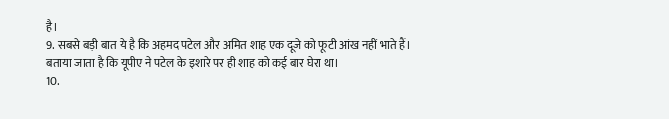है।
9. सबसे बड़ी बात ये है कि अहमद पटेल और अमित शाह एक दूजे को फूटी आंख नहीं भाते हैं। बताया जाता है कि यूपीए ने पटेल के इशारे पर ही शाह को कई बार घेरा था।
10.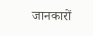जानकारों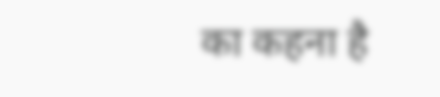का कहना है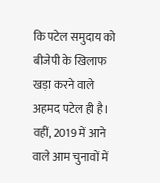कि पटेल समुदाय को बीजेपी के खिलाफ खड़ा करने वाले अहमद पटेल ही है। वहीं, 2019 में आने वाले आम चुनावों में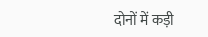दोनों में कड़ी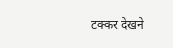टक्कर देखने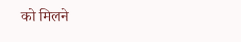को मिलने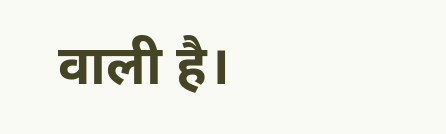वाली है।